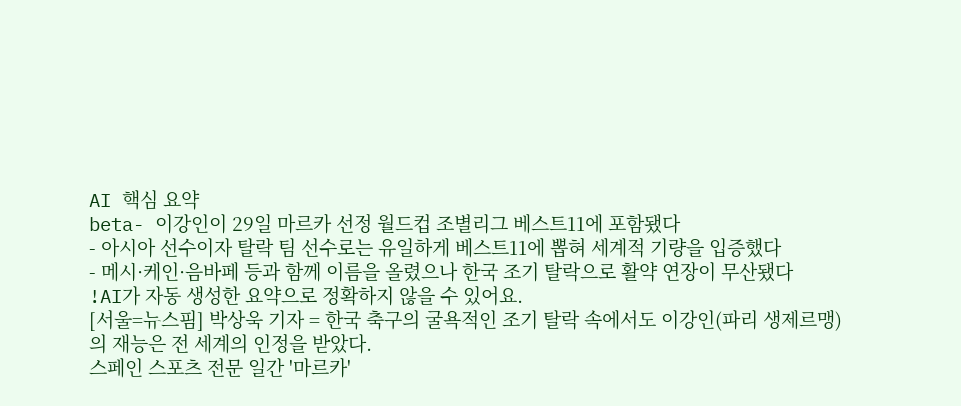AI 핵심 요약
beta- 이강인이 29일 마르카 선정 월드컵 조별리그 베스트11에 포함됐다
- 아시아 선수이자 탈락 팀 선수로는 유일하게 베스트11에 뽑혀 세계적 기량을 입증했다
- 메시·케인·음바페 등과 함께 이름을 올렸으나 한국 조기 탈락으로 활약 연장이 무산됐다
!AI가 자동 생성한 요약으로 정확하지 않을 수 있어요.
[서울=뉴스핌] 박상욱 기자 = 한국 축구의 굴욕적인 조기 탈락 속에서도 이강인(파리 생제르맹)의 재능은 전 세계의 인정을 받았다.
스페인 스포츠 전문 일간 '마르카'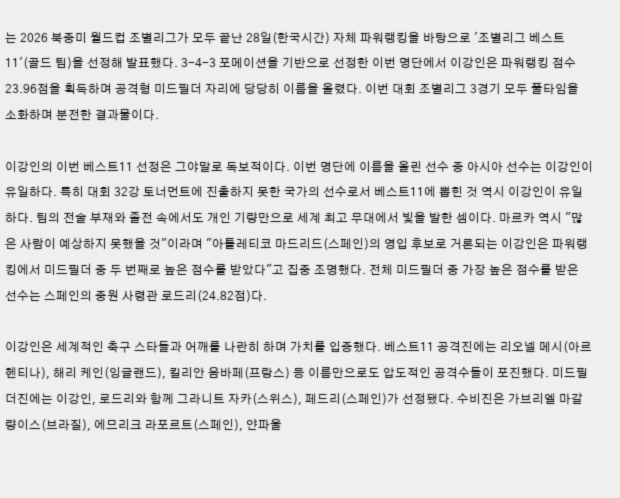는 2026 북중미 월드컵 조별리그가 모두 끝난 28일(한국시간) 자체 파워랭킹을 바탕으로 '조별리그 베스트11'(골드 팀)을 선정해 발표했다. 3-4-3 포메이션을 기반으로 선정한 이번 명단에서 이강인은 파워랭킹 점수 23.96점을 획득하며 공격형 미드필더 자리에 당당히 이름을 올렸다. 이번 대회 조별리그 3경기 모두 풀타임을 소화하며 분전한 결과물이다.

이강인의 이번 베스트11 선정은 그야말로 독보적이다. 이번 명단에 이름을 올린 선수 중 아시아 선수는 이강인이 유일하다. 특히 대회 32강 토너먼트에 진출하지 못한 국가의 선수로서 베스트11에 뽑힌 것 역시 이강인이 유일하다. 팀의 전술 부재와 졸전 속에서도 개인 기량만으로 세계 최고 무대에서 빛을 발한 셈이다. 마르카 역시 "많은 사람이 예상하지 못했을 것"이라며 "아틀레티코 마드리드(스페인)의 영입 후보로 거론되는 이강인은 파워랭킹에서 미드필더 중 두 번째로 높은 점수를 받았다"고 집중 조명했다. 전체 미드필더 중 가장 높은 점수를 받은 선수는 스페인의 중원 사령관 로드리(24.82점)다.

이강인은 세계적인 축구 스타들과 어깨를 나란히 하며 가치를 입증했다. 베스트11 공격진에는 리오넬 메시(아르헨티나), 해리 케인(잉글랜드), 킬리안 음바페(프랑스) 등 이름만으로도 압도적인 공격수들이 포진했다. 미드필더진에는 이강인, 로드리와 함께 그라니트 자카(스위스), 페드리(스페인)가 선정됐다. 수비진은 가브리엘 마갈량이스(브라질), 에므리크 라포르트(스페인), 얀파울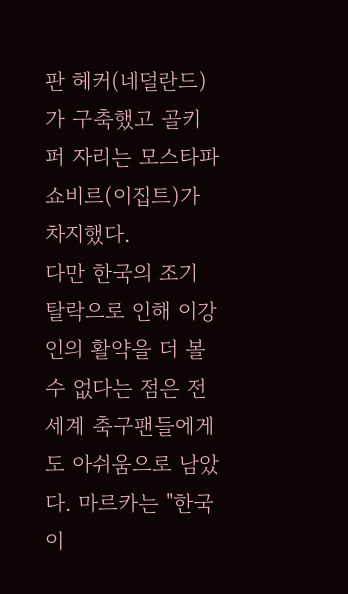판 헤커(네덜란드)가 구축했고 골키퍼 자리는 모스타파 쇼비르(이집트)가 차지했다.
다만 한국의 조기 탈락으로 인해 이강인의 활약을 더 볼 수 없다는 점은 전 세계 축구팬들에게도 아쉬움으로 남았다. 마르카는 "한국이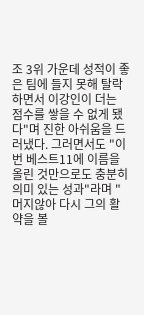조 3위 가운데 성적이 좋은 팀에 들지 못해 탈락하면서 이강인이 더는 점수를 쌓을 수 없게 됐다"며 진한 아쉬움을 드러냈다. 그러면서도 "이번 베스트11에 이름을 올린 것만으로도 충분히 의미 있는 성과"라며 "머지않아 다시 그의 활약을 볼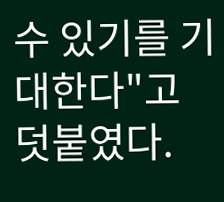수 있기를 기대한다"고 덧붙였다.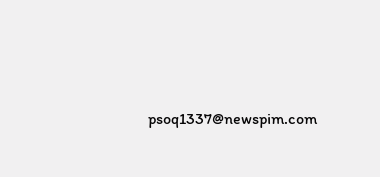psoq1337@newspim.com